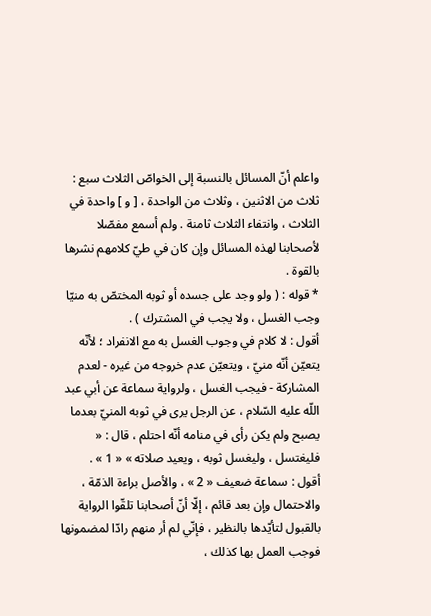واعلم أنّ المسائل بالنسبة إلى الخواصّ الثلاث سبع : ثلاث من الاثنين ، وثلاث من الواحدة ، [ و ] واحدة في الثلاث ، وانتفاء الثلاث ثامنة . ولم أسمع مفصّلا لأصحابنا لهذه المسائل وإن كان في طيّ كلامهم نشرها بالقوة .
* قوله : ( ولو وجد على جسده أو ثوبه المختصّ به منيّا وجب الغسل ، ولا يجب في المشترك ) .
أقول : لا كلام في وجوب الغسل به مع الانفراد ؛ لأنّه يتعيّن أنّه منيّ ، ويتعيّن عدم خروجه من غيره - لعدم المشاركة - فيجب الغسل ، ولرواية سماعة عن أبي عبد اللّه عليه السّلام ، عن الرجل يرى في ثوبه المنيّ بعدما يصبح ولم يكن رأى في منامه أنّه احتلم ، قال : « فليغتسل ، وليغسل ثوبه ، ويعيد صلاته » « 1 » .
أقول : سماعة ضعيف « 2 » ، والأصل براءة الذمّة ، والاحتمال وإن بعد قائم ، إلّا أنّ أصحابنا تلقّوا الرواية بالقبول لتأيّدها بالنظير ، فإنّي لم أر منهم رادّا لمضمونها فوجب العمل بها كذلك ،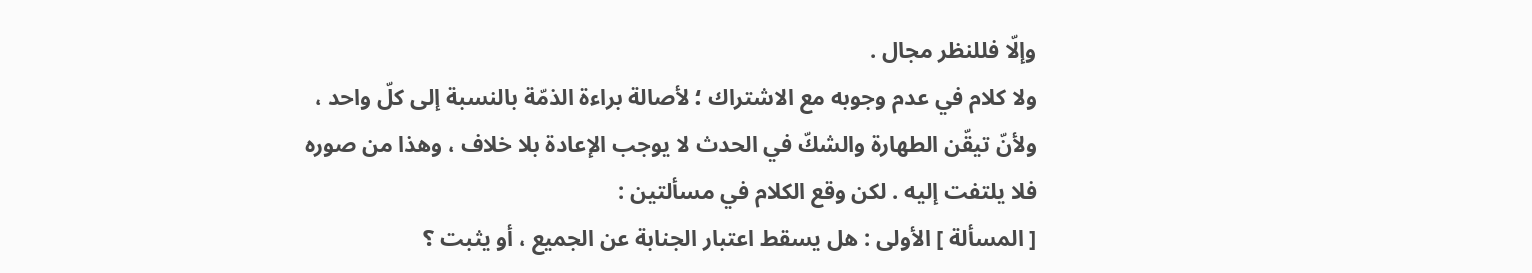وإلّا فللنظر مجال .
ولا كلام في عدم وجوبه مع الاشتراك ؛ لأصالة براءة الذمّة بالنسبة إلى كلّ واحد ، ولأنّ تيقّن الطهارة والشكّ في الحدث لا يوجب الإعادة بلا خلاف ، وهذا من صوره فلا يلتفت إليه . لكن وقع الكلام في مسألتين :
[ المسألة ] الأولى : هل يسقط اعتبار الجنابة عن الجميع ، أو يثبت ؟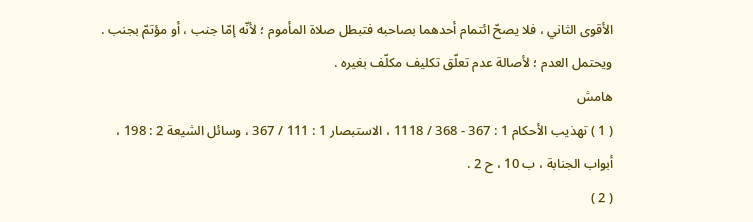الأقوى الثاني ، فلا يصحّ ائتمام أحدهما بصاحبه فتبطل صلاة المأموم ؛ لأنّه إمّا جنب ، أو مؤتمّ بجنب . ويحتمل العدم ؛ لأصالة عدم تعلّق تكليف مكلّف بغيره .
هامش
( 1 ) تهذيب الأحكام 1 : 367 - 368 / 1118 ، الاستبصار 1 : 111 / 367 ، وسائل الشيعة 2 : 198 ، أبواب الجنابة ، ب 10 ، ح 2 .
( 2 )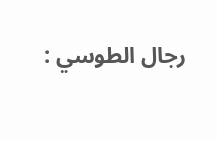رجال الطوسي :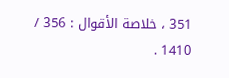351 ، خلاصة الأقوال : 356 / 1410 .